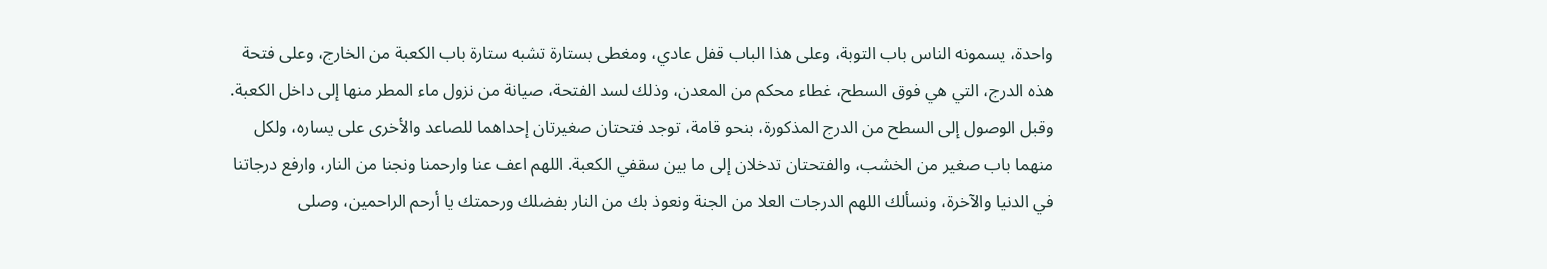واحدة، يسمونه الناس باب التوبة، وعلى هذا الباب قفل عادي، ومغطى بستارة تشبه ستارة باب الكعبة من الخارج، وعلى فتحة هذه الدرج، التي هي فوق السطح، غطاء محكم من المعدن، وذلك لسد الفتحة، صيانة من نزول ماء المطر منها إلى داخل الكعبة. وقبل الوصول إلى السطح من الدرج المذكورة، بنحو قامة، توجد فتحتان صغيرتان إحداهما للصاعد والأخرى على يساره، ولكل منهما باب صغير من الخشب، والفتحتان تدخلان إلى ما بين سقفي الكعبة. اللهم اعف عنا وارحمنا ونجنا من النار، وارفع درجاتنا في الدنيا والآخرة، ونسألك اللهم الدرجات العلا من الجنة ونعوذ بك من النار بفضلك ورحمتك يا أرحم الراحمين، وصلى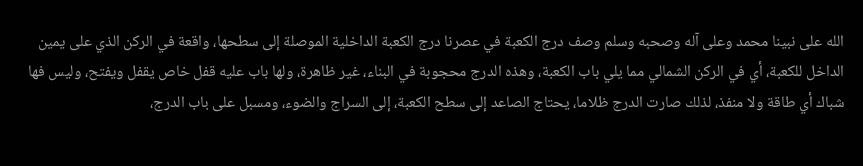الله على نبينا محمد وعلى آله وصحبه وسلم وصف درج الكعبة في عصرنا درج الكعبة الداخلية الموصلة إلى سطحها، واقعة في الركن الذي على يمين الداخل للكعبة، أي في الركن الشمالي مما يلي باب الكعبة، وهذه الدرج محجوبة في البناء، غير ظاهرة، ولها باب عليه قفل خاص يقفل ويفتح، وليس فها شباك أي طاقة ولا منفذ، لذلك صارت الدرج ظلاما، يحتاج الصاعد إلى سطح الكعبة، إلى السراج والضوء، ومسبل على باب الدرج،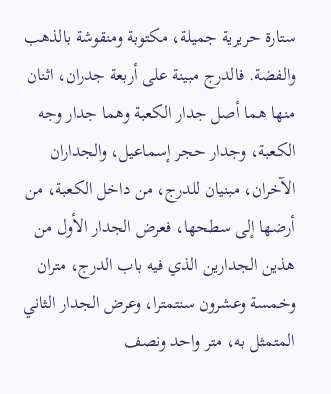ستارة حريرية جميلة، مكتوبة ومنقوشة بالذهب والفضة. فالدرج مبينة على أربعة جدران، اثنان منها هما أصل جدار الكعبة وهما جدار وجه الكعبة، وجدار حجر إسماعيل، والجداران الآخران، مبنيان للدرج، من داخل الكعبة، من أرضها إلى سطحها، فعرض الجدار الأول من هذين الجدارين الذي فيه باب الدرج، متران وخمسة وعشرون سنتمترا، وعرض الجدار الثاني المتمثل به، متر واحد ونصف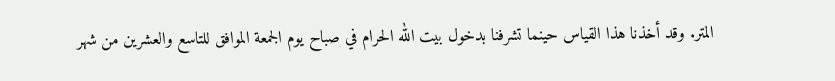المتر. وقد أخذنا هذا القياس حينما تشرفنا بدخول بيت الله الحرام في صباح يوم الجمعة الموافق للتاسع والعشرين من شهر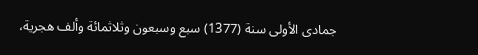جمادى الأولى سنة (1377) سبع وسبعون وثلاثمائة وألف هجرية،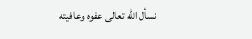نسأل الله تعالى عفوه وعافيته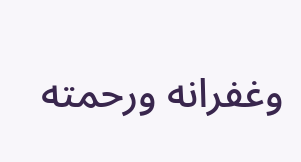وغفرانه ورحمته